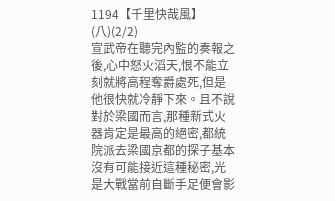1194【千里快哉風】(八)(2/2)
宣武帝在聽完內監的奏報之後,心中怒火滔天,恨不能立刻就將高程奪爵處死,但是他很快就冷靜下來。且不說對於梁國而言,那種新式火器肯定是最高的絕密,都統院派去梁國京都的探子基本沒有可能接近這種秘密,光是大戰當前自斷手足便會影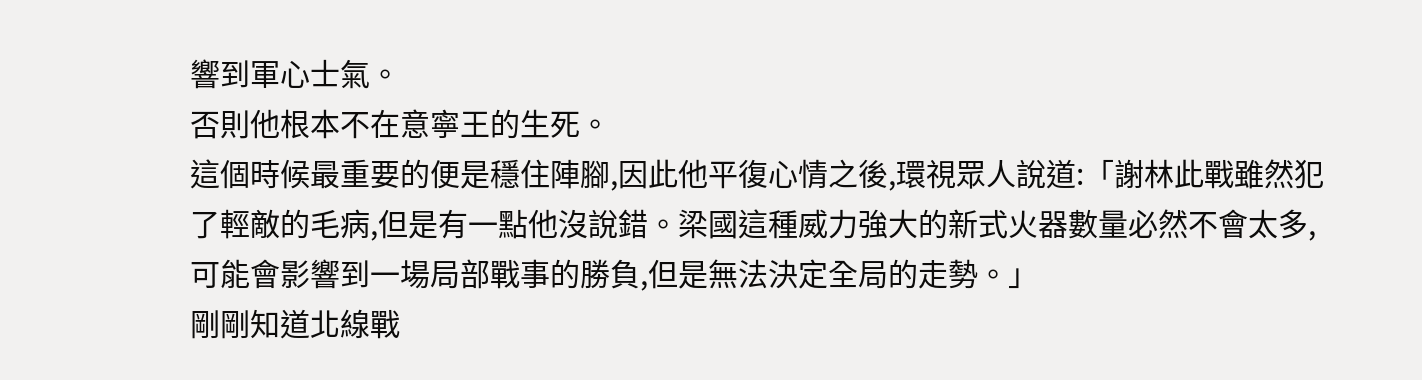響到軍心士氣。
否則他根本不在意寧王的生死。
這個時候最重要的便是穩住陣腳,因此他平復心情之後,環視眾人說道:「謝林此戰雖然犯了輕敵的毛病,但是有一點他沒說錯。梁國這種威力強大的新式火器數量必然不會太多,可能會影響到一場局部戰事的勝負,但是無法決定全局的走勢。」
剛剛知道北線戰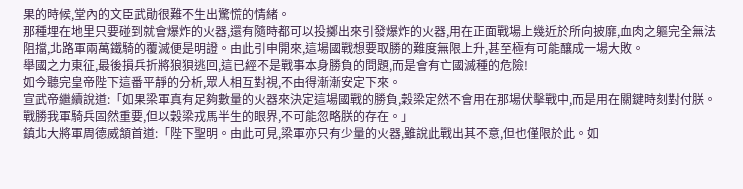果的時候,堂內的文臣武勛很難不生出驚慌的情緒。
那種埋在地里只要碰到就會爆炸的火器,還有隨時都可以投擲出來引發爆炸的火器,用在正面戰場上幾近於所向披靡,血肉之軀完全無法阻擋,北路軍兩萬鐵騎的覆滅便是明證。由此引申開來,這場國戰想要取勝的難度無限上升,甚至極有可能釀成一場大敗。
舉國之力東征,最後損兵折將狼狽逃回,這已經不是戰事本身勝負的問題,而是會有亡國滅種的危險!
如今聽完皇帝陛下這番平靜的分析,眾人相互對視,不由得漸漸安定下來。
宣武帝繼續說道:「如果梁軍真有足夠數量的火器來決定這場國戰的勝負,穀梁定然不會用在那場伏擊戰中,而是用在關鍵時刻對付朕。戰勝我軍騎兵固然重要,但以穀梁戎馬半生的眼界,不可能忽略朕的存在。」
鎮北大將軍周德威頷首道:「陛下聖明。由此可見,梁軍亦只有少量的火器,雖說此戰出其不意,但也僅限於此。如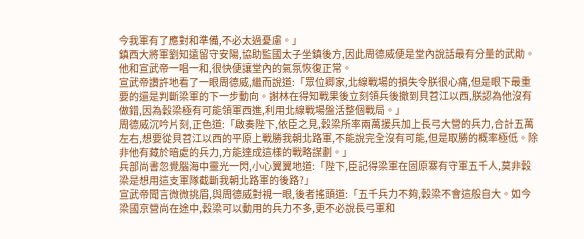今我軍有了應對和準備,不必太過憂慮。」
鎮西大將軍劉知遠留守安陽,協助監國太子坐鎮後方,因此周德威便是堂內說話最有分量的武勛。他和宣武帝一唱一和,很快便讓堂內的氣氛恢復正常。
宣武帝讚許地看了一眼周德威,繼而說道:「眾位卿家,北線戰場的損失令朕很心痛,但是眼下最重要的還是判斷梁軍的下一步動向。謝林在得知戰果後立刻領兵後撤到貝苕江以西,朕認為他沒有做錯,因為穀梁極有可能領軍西進,利用北線戰場盤活整個戰局。」
周德威沉吟片刻,正色道:「啟奏陛下,依臣之見,穀梁所率兩萬援兵加上長弓大營的兵力,合計五萬左右,想要從貝苕江以西的平原上戰勝我朝北路軍,不能說完全沒有可能,但是取勝的概率極低。除非他有藏於暗處的兵力,方能達成這樣的戰略謀劃。」
兵部尚書忽覺腦海中靈光一閃,小心翼翼地道:「陛下,臣記得梁軍在固原寨有守軍五千人,莫非穀梁是想用這支軍隊截斷我朝北路軍的後路?」
宣武帝聞言微微挑眉,與周德威對視一眼,後者搖頭道:「五千兵力不夠,穀梁不會這般自大。如今梁國京營尚在途中,穀梁可以動用的兵力不多,更不必說長弓軍和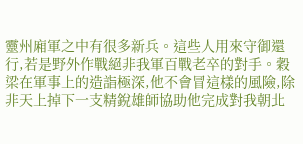靈州廂軍之中有很多新兵。這些人用來守御還行,若是野外作戰絕非我軍百戰老卒的對手。穀梁在軍事上的造詣極深,他不會冒這樣的風險,除非天上掉下一支精銳雄師協助他完成對我朝北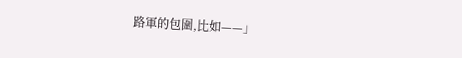路軍的包圍,比如——」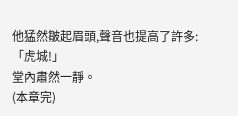他猛然皺起眉頭,聲音也提高了許多:「虎城!」
堂內肅然一靜。
(本章完)